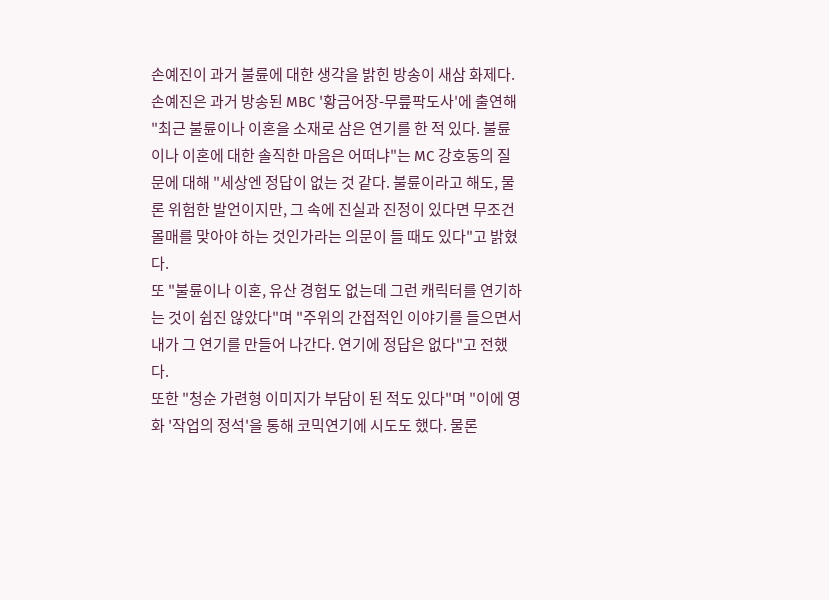손예진이 과거 불륜에 대한 생각을 밝힌 방송이 새삼 화제다.
손예진은 과거 방송된 MBC '황금어장-무릎팍도사'에 출연해 "최근 불륜이나 이혼을 소재로 삼은 연기를 한 적 있다. 불륜이나 이혼에 대한 솔직한 마음은 어떠냐"는 MC 강호동의 질문에 대해 "세상엔 정답이 없는 것 같다. 불륜이라고 해도, 물론 위험한 발언이지만, 그 속에 진실과 진정이 있다면 무조건 몰매를 맞아야 하는 것인가라는 의문이 들 때도 있다"고 밝혔다.
또 "불륜이나 이혼, 유산 경험도 없는데 그런 캐릭터를 연기하는 것이 쉽진 않았다"며 "주위의 간접적인 이야기를 들으면서 내가 그 연기를 만들어 나간다. 연기에 정답은 없다"고 전했다.
또한 "청순 가련형 이미지가 부담이 된 적도 있다"며 "이에 영화 '작업의 정석'을 통해 코믹연기에 시도도 했다. 물론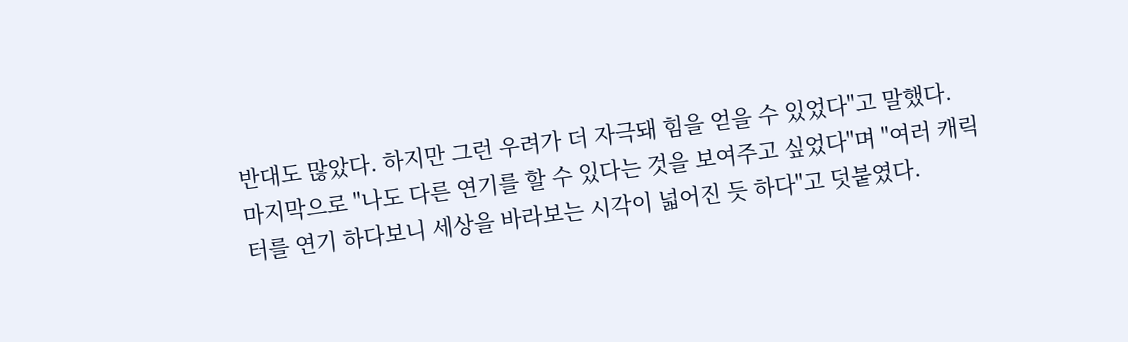반대도 많았다. 하지만 그런 우려가 더 자극돼 힘을 얻을 수 있었다"고 말했다.
마지막으로 "나도 다른 연기를 할 수 있다는 것을 보여주고 싶었다"며 "여러 캐릭터를 연기 하다보니 세상을 바라보는 시각이 넓어진 듯 하다"고 덧붙였다.